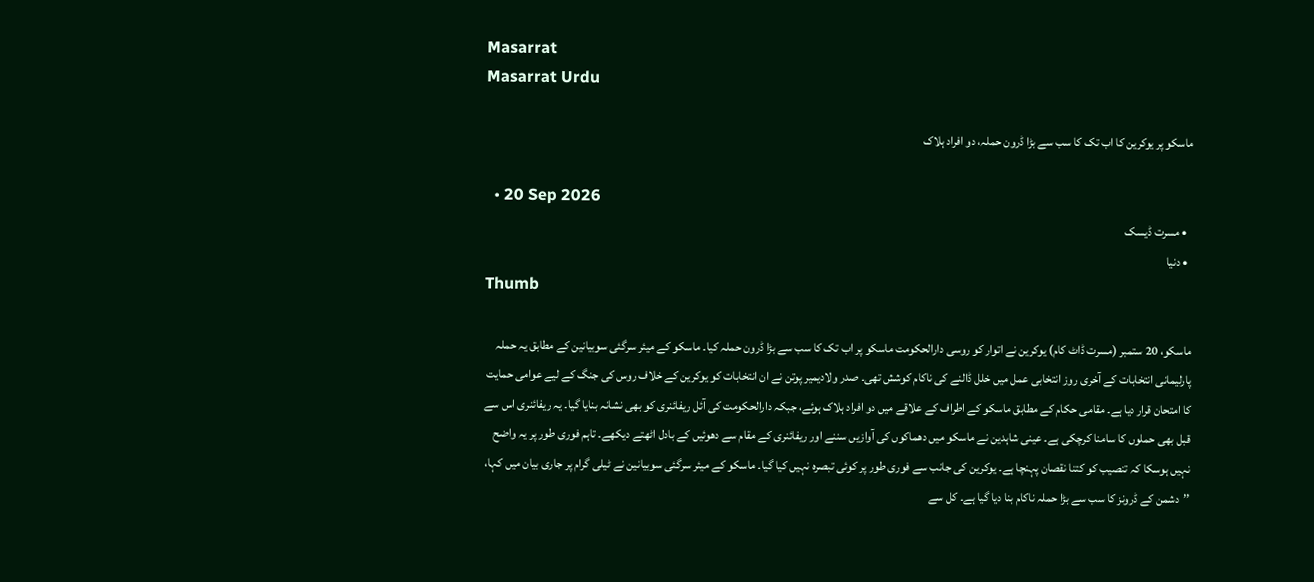Masarrat
Masarrat Urdu

ماسکو پر یوکرین کا اب تک کا سب سے بڑا ڈرون حملہ، دو افراد ہلاک

  • 20 Sep 2026
  • مسرت ڈیسک
  • دنیا
Thumb

ماسکو، 20 ستمبر (مسرت ڈاٹ کام) یوکرین نے اتوار کو روسی دارالحکومت ماسکو پر اب تک کا سب سے بڑا ڈرون حملہ کیا۔ ماسکو کے میئر سرگئی سوبیانین کے مطابق یہ حملہ پارلیمانی انتخابات کے آخری روز انتخابی عمل میں خلل ڈالنے کی ناکام کوشش تھی۔ صدر ولادیمیر پوتن نے ان انتخابات کو یوکرین کے خلاف روس کی جنگ کے لیے عوامی حمایت کا امتحان قرار دیا ہے۔ مقامی حکام کے مطابق ماسکو کے اطراف کے علاقے میں دو افراد ہلاک ہوئے، جبکہ دارالحکومت کی آئل ریفائنری کو بھی نشانہ بنایا گیا۔ یہ ریفائنری اس سے قبل بھی حملوں کا سامنا کرچکی ہے۔ عینی شاہدین نے ماسکو میں دھماکوں کی آوازیں سننے اور ریفائنری کے مقام سے دھوئیں کے بادل اٹھتے دیکھے۔ تاہم فوری طور پر یہ واضح نہیں ہوسکا کہ تنصیب کو کتنا نقصان پہنچا ہے۔ یوکرین کی جانب سے فوری طور پر کوئی تبصرہ نہیں کیا گیا۔ ماسکو کے میئر سرگئی سوبیانین نے ٹیلی گرام پر جاری بیان میں کہا، ’’دشمن کے ڈرونز کا سب سے بڑا حملہ ناکام بنا دیا گیا ہے۔ کل سے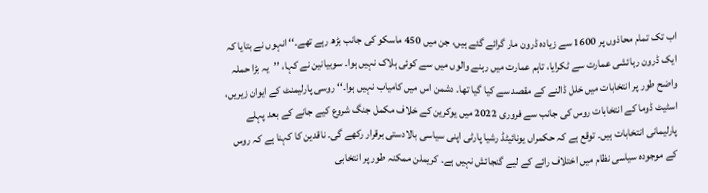اب تک تمام محاذوں پر 1600 سے زیادہ ڈرون مار گرائے گئے ہیں، جن میں 450 ماسکو کی جانب بڑھ رہے تھے۔‘‘ انہوں نے بتایا کہ ایک ڈرون رہائشی عمارت سے ٹکرایا، تاہم عمارت میں رہنے والوں میں سے کوئی ہلاک نہیں ہوا۔ سوبیانین نے کہا، ’’یہ بڑا حملہ واضح طور پر انتخابات میں خلل ڈالنے کے مقصد سے کیا گیا تھا۔ دشمن اس میں کامیاب نہیں ہوا۔‘‘ روسی پارلیمنٹ کے ایوان زیریں، اسٹیٹ ڈوما کے انتخابات روس کی جانب سے فروری 2022 میں یوکرین کے خلاف مکمل جنگ شروع کیے جانے کے بعد پہلے پارلیمانی انتخابات ہیں۔ توقع ہے کہ حکمراں یونائیٹڈ رشیا پارٹی اپنی سیاسی بالادستی برقرار رکھے گی۔ ناقدین کا کہنا ہے کہ روس کے موجودہ سیاسی نظام میں اختلاف رائے کے لیے گنجائش نہیں ہے۔ کریملن ممکنہ طور پر انتخابی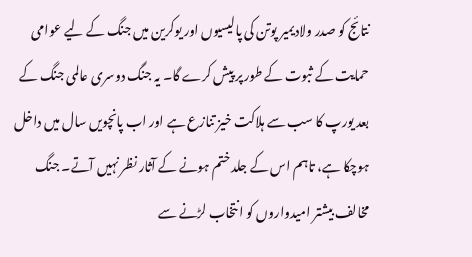نتائج کو صدر ولادیمیر پوتن کی پالیسیوں اور یوکرین میں جنگ کے لیے عوامی حمایت کے ثبوت کے طور پر پیش کرے گا۔ یہ جنگ دوسری عالمی جنگ کے بعد یورپ کا سب سے ہلاکت خیز تنازع ہے اور اب پانچویں سال میں داخل ہوچکا ہے، تاہم اس کے جلد ختم ہونے کے آثار نظر نہیں آتے۔ جنگ مخالف بیشتر امیدواروں کو انتخاب لڑنے سے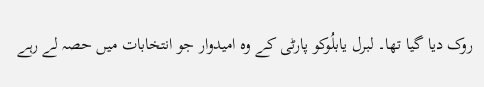روک دیا گیا تھا۔ لبرل یابلُوکو پارٹی کے وہ امیدوار جو انتخابات میں حصہ لے رہے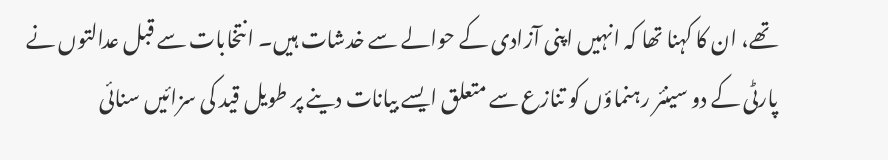تھے، ان کا کہنا تھا کہ انہیں اپنی آزادی کے حوالے سے خدشات ہیں۔ انتخابات سے قبل عدالتوں نے پارٹی کے دو سینئر رہنماؤں کو تنازع سے متعلق ایسے بیانات دینے پر طویل قید کی سزائیں سنائی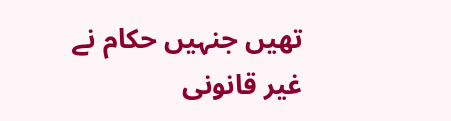تھیں جنہیں حکام نے غیر قانونی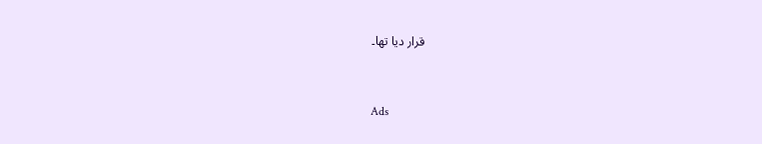قرار دیا تھا۔



Ads